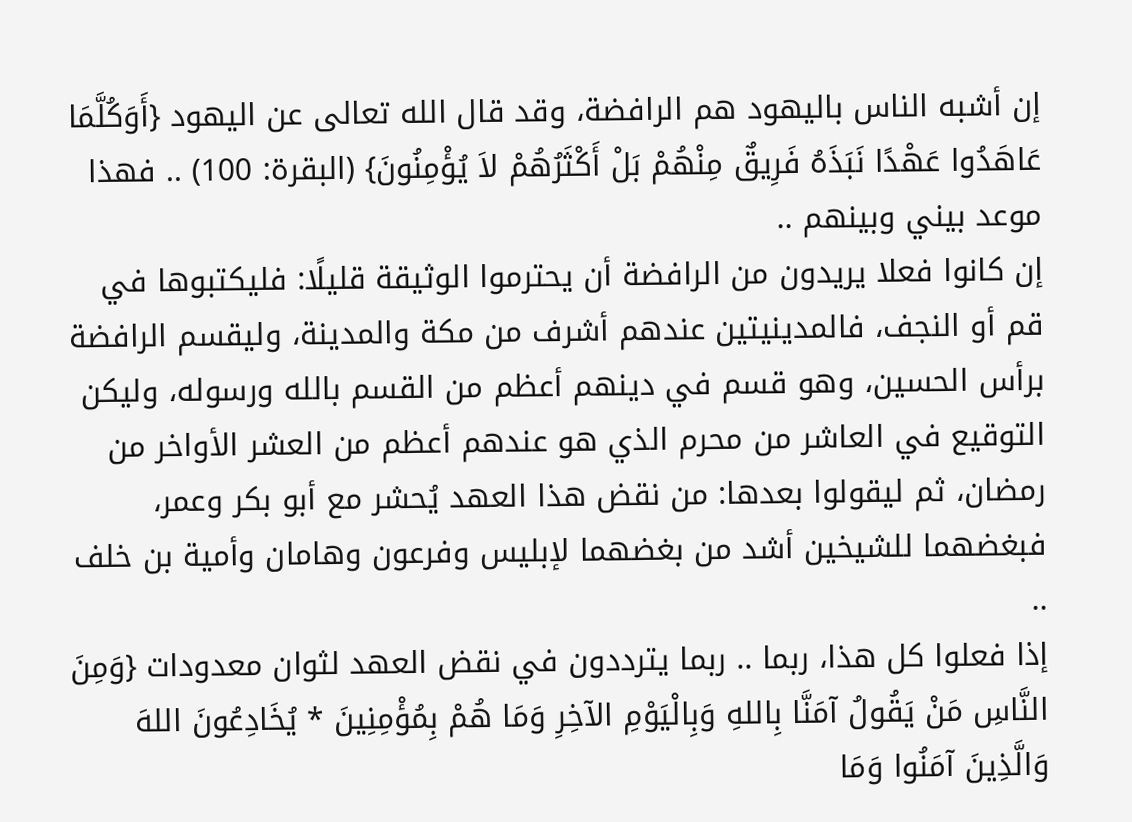إن أشبه الناس باليهود هم الرافضة، وقد قال الله تعالى عن اليهود {أَوَكُلَّمَا عَاهَدُوا عَهْدًا نَبَذَهُ فَرِيقٌ مِنْهُمْ بَلْ أَكْثَرُهُمْ لاَ يُؤْمِنُونَ} (البقرة: 100) .. فهذا موعد بيني وبينهم ..
إن كانوا فعلا يريدون من الرافضة أن يحترموا الوثيقة قليلًا: فليكتبوها في قم أو النجف، فالمدينيتين عندهم أشرف من مكة والمدينة، وليقسم الرافضة برأس الحسين، وهو قسم في دينهم أعظم من القسم بالله ورسوله، وليكن التوقيع في العاشر من محرم الذي هو عندهم أعظم من العشر الأواخر من رمضان، ثم ليقولوا بعدها: من نقض هذا العهد يُحشر مع أبو بكر وعمر، فبغضهما للشيخين أشد من بغضهما لإبليس وفرعون وهامان وأمية بن خلف ..
إذا فعلوا كل هذا، ربما .. ربما يترددون في نقض العهد لثوان معدودات {وَمِنَ النَّاسِ مَنْ يَقُولُ آمَنَّا بِاللهِ وَبِالْيَوْمِ الآخِرِ وَمَا هُمْ بِمُؤْمِنِينَ * يُخَادِعُونَ اللهَ وَالَّذِينَ آمَنُوا وَمَا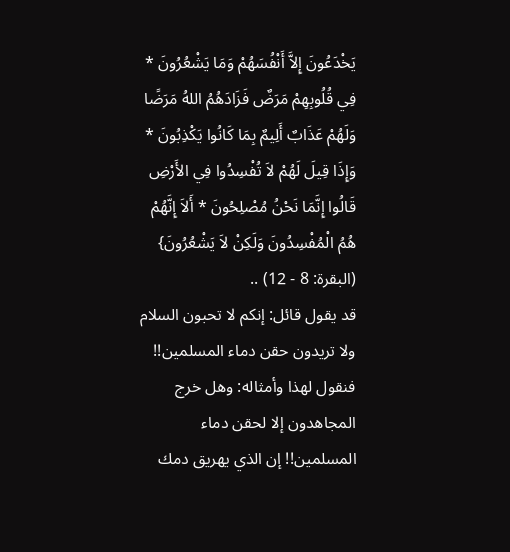يَخْدَعُونَ إِلاَّ أَنْفُسَهُمْ وَمَا يَشْعُرُونَ * فِي قُلُوبِهِمْ مَرَضٌ فَزَادَهُمُ اللهُ مَرَضًا وَلَهُمْ عَذَابٌ أَلِيمٌ بِمَا كَانُوا يَكْذِبُونَ * وَإِذَا قِيلَ لَهُمْ لاَ تُفْسِدُوا فِي الأَرْضِ قَالُوا إِنَّمَا نَحْنُ مُصْلِحُونَ * أَلاَ إِنَّهُمْ هُمُ الْمُفْسِدُونَ وَلَكِنْ لاَ يَشْعُرُونَ} (البقرة: 8 - 12) ..
قد يقول قائل: إنكم لا تحبون السلام ولا تريدون حقن دماء المسلمين!! فنقول لهذا وأمثاله: وهل خرج المجاهدون إلا لحقن دماء المسلمين!! إن الذي يهريق دمك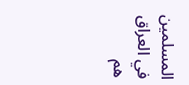المسلمين في العراق هم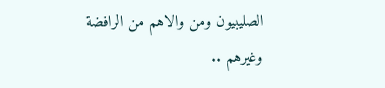الصليبيون ومن والاهم من الرافضة وغيرهم ..